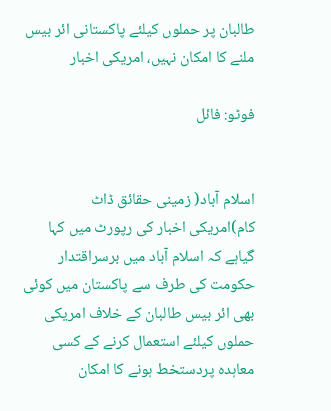طالبان پر حملوں کیلئے پاکستانی ائر بیس ملنے کا امکان نہیں، امریکی اخبار

فوٹو: فائل


اسلام آباد( زمینی حقائق ڈاٹ کام)امریکی اخبار کی رپورٹ میں کہا گیاہے کہ اسلام آباد میں برسراقتدار حکومت کی طرف سے پاکستان میں کوئی بھی ائر بیس طالبان کے خلاف امریکی حملوں کیلئے استعمال کرنے کے کسی معاہدہ پردستخط ہونے کا امکان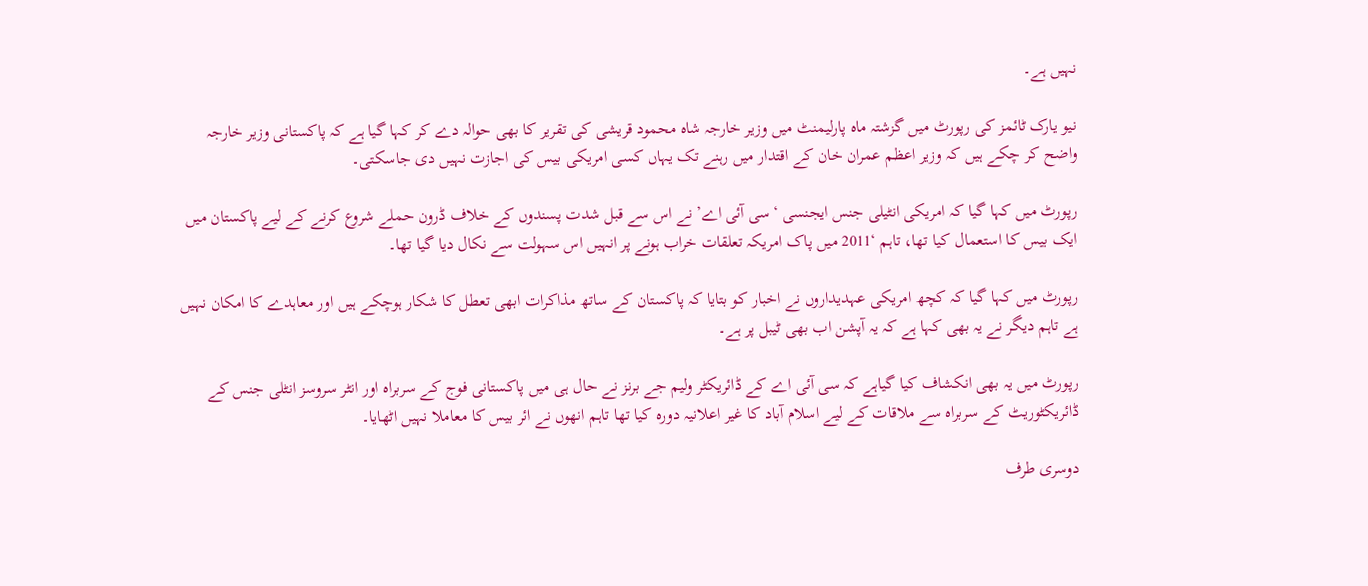نہیں ہے۔

نیو یارک ٹائمز کی رپورٹ میں گزشتہ ماہ پارلیمنٹ میں وزیر خارجہ شاہ محمود قریشی کی تقریر کا بھی حوالہ دے کر کہا گیا ہے کہ پاکستانی وزیر خارجہ واضح کر چکے ہیں کہ وزیر اعظم عمران خان کے اقتدار میں رہنے تک یہاں کسی امریکی بیس کی اجازت نہیں دی جاسکتی۔

رپورٹ میں کہا گیا کہ امریکی انٹیلی جنس ایجنسی ‘سی آئی اے’ نے اس سے قبل شدت پسندوں کے خلاف ڈرون حملے شروع کرنے کے لیے پاکستان میں ایک بیس کا استعمال کیا تھا، تاہم ‘2011 میں پاک امریکہ تعلقات خراب ہونے پر انہیں اس سہولت سے نکال دیا گیا تھا۔

رپورٹ میں کہا گیا کہ کچھ امریکی عہدیداروں نے اخبار کو بتایا کہ پاکستان کے ساتھ مذاکرات ابھی تعطل کا شکار ہوچکے ہیں اور معاہدے کا امکان نہیں ہے تاہم دیگر نے یہ بھی کہا ہے کہ یہ آپشن اب بھی ٹیبل پر ہے۔

رپورٹ میں یہ بھی انکشاف کیا گیاہے کہ سی آئی اے کے ڈائریکٹر ولیم جے برنز نے حال ہی میں پاکستانی فوج کے سربراہ اور انٹر سروسز انٹلی جنس کے ڈائریکٹوریٹ کے سربراہ سے ملاقات کے لیے اسلام آباد کا غیر اعلانیہ دورہ کیا تھا تاہم انھوں نے ائر بیس کا معاملا نہیں اٹھایا۔

دوسری طرف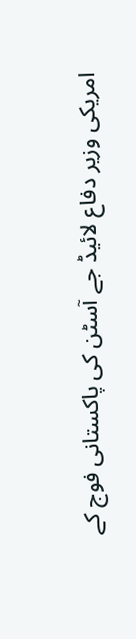امریکی وزیر دفاع لائیڈ جے آسٹن کی پاکستانی فوج کے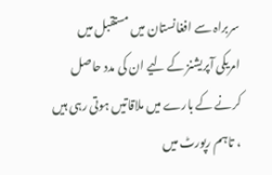سربراہ سے افغانستان میں مستقبل میں امریکی آپریشنز کے لیے ان کی مدد حاصل کرنے کے بارے میں ملاقاتیں ہوتی رہی ہیں ، تاہم رپورٹ میں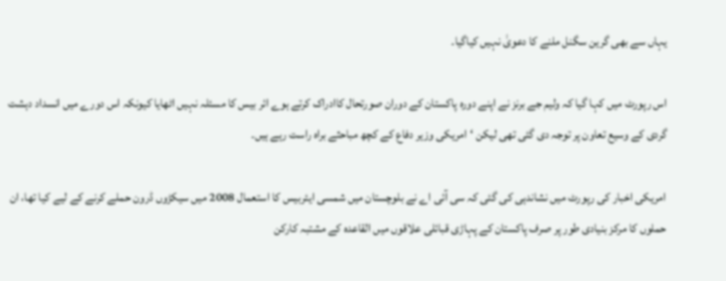یہاں سے بھی گرین سگنل ملنے کا دعویٰ نہیں کیاگیا۔

اس رپورٹ میں کہا گیا کہ ولیم جے برنز نے اپنے دورہ پاکستان کے دوران صورتحال کاادراک کرتے ہوے ائر بیس کا مسئلہ نہیں اٹھایا کیونکہ اس دورے میں انسداد دہشت گردی کے وسیع تعاون پر توجہ دی گئی تھی لیکن ‘امریکی وزیر دفاع کے کچھ مباحثے براہ راست رہے ہیں۔

امریکی اخبار کی رپورٹ میں نشاندہی کی گئی کہ سی آئی اے نے بلوچستان میں شمسی ایئربیس کا استعمال 2008 میں سیکڑوں ڈرون حملے کرنے کے لیے کیا تھا، ان حملوں کا مرکز بنیادی طور پر صرف پاکستان کے پہاڑی قبائلی علاقوں میں القاعدہ کے مشتبہ کارکن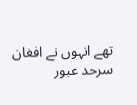تھے انہوں نے افغان سرحد عبور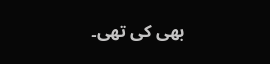بھی کی تھی۔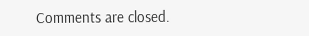Comments are closed.